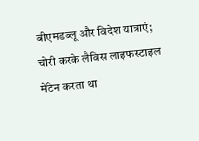बीएमडब्लू और विदेश यात्राएं; चोरी करके लैविस लाइफस्टाइल मेंटेन करता था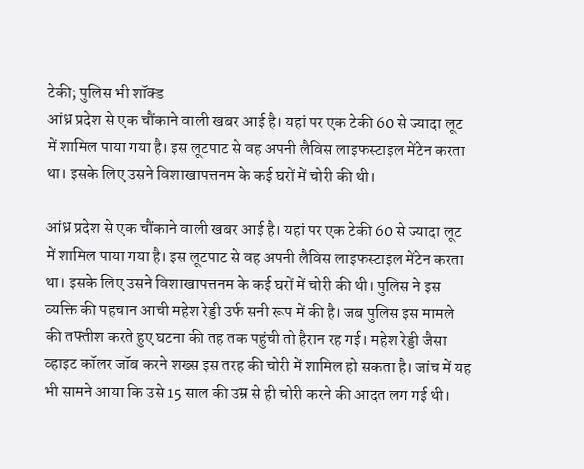टेकी; पुलिस भी शॉक्ड
आंध्र प्रदेश से एक चौंकाने वाली खबर आई है। यहां पर एक टेकी 60 से ज्यादा लूट में शामिल पाया गया है। इस लूटपाट से वह अपनी लैविस लाइफस्टाइल मेंटेन करता था। इसके लिए उसने विशाखापत्तनम के कई घरों में चोरी की थी।

आंध्र प्रदेश से एक चौंकाने वाली खबर आई है। यहां पर एक टेकी 60 से ज्यादा लूट में शामिल पाया गया है। इस लूटपाट से वह अपनी लैविस लाइफस्टाइल मेंटेन करता था। इसके लिए उसने विशाखापत्तनम के कई घरों में चोरी की थी। पुलिस ने इस व्यक्ति की पहचान आची महेश रेड्डी उर्फ सनी रूप में की है। जब पुलिस इस मामले की तफ्तीश करते हुए घटना की तह तक पहुंची तो हैरान रह गई। महेश रेड्डी जैसा व्हाइट कॉलर जॉब करने शख्स इस तरह की चोरी में शामिल हो सकता है। जांच में यह भी सामने आया कि उसे 15 साल की उम्र से ही चोरी करने की आदत लग गई थी।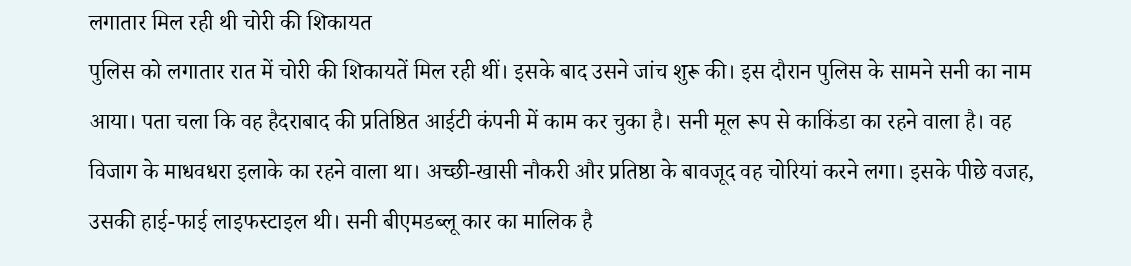लगातार मिल रही थी चोरी की शिकायत
पुलिस को लगातार रात में चोरी की शिकायतें मिल रही थीं। इसके बाद उसने जांच शुरू की। इस दौरान पुलिस के सामने सनी का नाम आया। पता चला कि वह हैदराबाद की प्रतिष्ठित आईटी कंपनी में काम कर चुका है। सनी मूल रूप से काकिंडा का रहने वाला है। वह विजाग के माधवधरा इलाके का रहने वाला था। अच्छी-खासी नौकरी और प्रतिष्ठा के बावजूद वह चोरियां करने लगा। इसके पीछे वजह, उसकी हाई-फाई लाइफस्टाइल थी। सनी बीएमडब्लू कार का मालिक है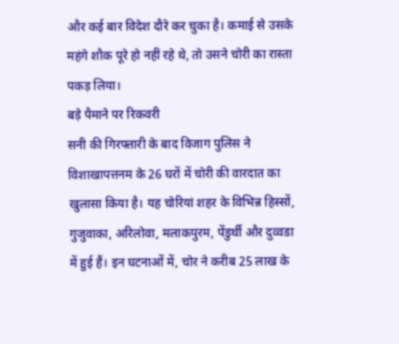और कई बार विदेश दौरे कर चुका है। कमाई से उसके महंगे शौक पूरे हो नहीं रहे थे, तो उसने चोरी का रास्ता पकड़ लिया।
बड़े पैमाने पर रिकवरी
सनी की गिरफ्तारी के बाद विजाग पुलिस ने विशाखापत्तनम के 26 घरों में चोरी की वारदात का खुलासा किया है। यह चोरियां शहर के विभिन्न हिस्सों, गुजुवाका, अरिलोवा, मलाकपुरम, पेंडुर्थी और दुव्वडा में हुई हैं। इन घटनाओं में, चोर ने करीब 25 लाख के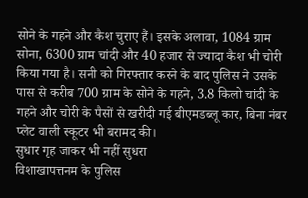सोने के गहने और कैश चुराए हैं। इसके अलावा, 1084 ग्राम सोना, 6300 ग्राम चांदी और 40 हजार से ज्यादा कैश भी चोरी किया गया है। सनी को गिरफ्तार करने के बाद पुलिस ने उसके पास से करीब 700 ग्राम के सोने के गहने, 3.8 किलो चांदी के गहने और चोरी के पैसों से खरीदी गई बीएमडब्लू कार, बिना नंबर प्लेट वाली स्कूटर भी बरामद की।
सुधार गृह जाकर भी नहीं सुधरा
विशाखापत्तनम के पुलिस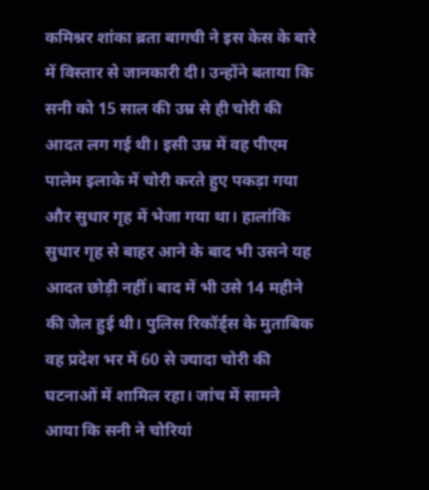कमिश्नर शांका ब्रता बागची ने इस केस के बारे में विस्तार से जानकारी दी। उन्होंने बताया कि सनी को 15 साल की उम्र से ही चोरी की आदत लग गई थी। इसी उम्र में वह पीएम पालेम इलाके में चोरी करते हुए पकड़ा गया और सुधार गृह में भेजा गया था। हालांकि सुधार गृह से बाहर आने के बाद भी उसने यह आदत छोड़ी नहीं। बाद में भी उसे 14 महीने की जेल हुई थी। पुलिस रिकॉर्ड्स के मुताबिक वह प्रदेश भर में 60 से ज्यादा चोरी की घटनाओं में शामिल रहा। जांच में सामने आया कि सनी ने चोरियां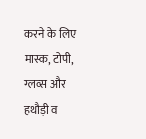करने के लिए मास्क, टोपी, ग्लव्स और हथौड़ी व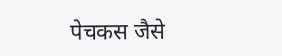पेचकस जैसे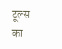टूल्स का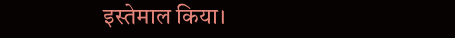इस्तेमाल किया।